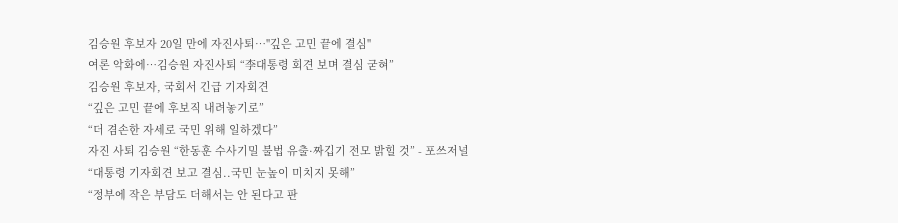김승원 후보자 20일 만에 자진사퇴…"깊은 고민 끝에 결심"
여론 악화에…김승원 자진사퇴 “李대통령 회견 보며 결심 굳혀”
김승원 후보자, 국회서 긴급 기자회견
“깊은 고민 끝에 후보직 내려놓기로”
“더 겸손한 자세로 국민 위해 일하겠다”
자진 사퇴 김승원 “한동훈 수사기밀 불법 유출·짜깁기 전모 밝힐 것” - 포쓰저널
“대통령 기자회견 보고 결심..국민 눈높이 미치지 못해”
“정부에 작은 부담도 더해서는 안 된다고 판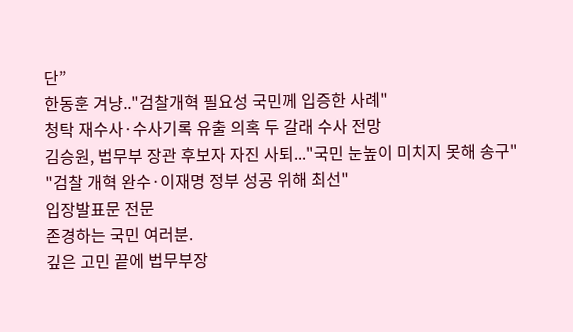단”
한동훈 겨냥.."검찰개혁 필요성 국민께 입증한 사례"
청탁 재수사·수사기록 유출 의혹 두 갈래 수사 전망
김승원, 법무부 장관 후보자 자진 사퇴..."국민 눈높이 미치지 못해 송구"
"검찰 개혁 완수·이재명 정부 성공 위해 최선"
입장발표문 전문
존경하는 국민 여러분.
깊은 고민 끝에 법무부장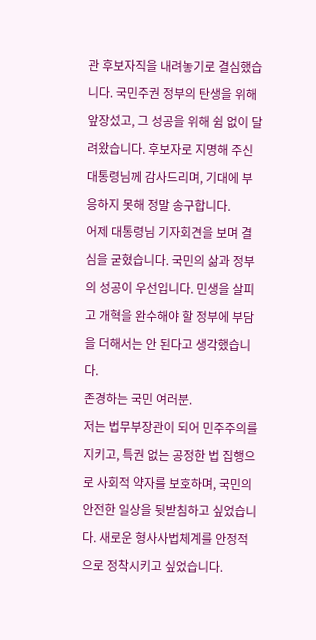관 후보자직을 내려놓기로 결심했습니다. 국민주권 정부의 탄생을 위해 앞장섰고, 그 성공을 위해 쉼 없이 달려왔습니다. 후보자로 지명해 주신 대통령님께 감사드리며, 기대에 부응하지 못해 정말 송구합니다.
어제 대통령님 기자회견을 보며 결심을 굳혔습니다. 국민의 삶과 정부의 성공이 우선입니다. 민생을 살피고 개혁을 완수해야 할 정부에 부담을 더해서는 안 된다고 생각했습니다.
존경하는 국민 여러분.
저는 법무부장관이 되어 민주주의를 지키고, 특권 없는 공정한 법 집행으로 사회적 약자를 보호하며, 국민의 안전한 일상을 뒷받침하고 싶었습니다. 새로운 형사사법체계를 안정적으로 정착시키고 싶었습니다.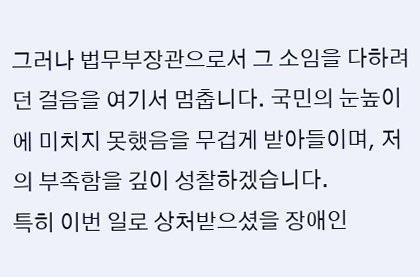그러나 법무부장관으로서 그 소임을 다하려던 걸음을 여기서 멈춥니다. 국민의 눈높이에 미치지 못했음을 무겁게 받아들이며, 저의 부족함을 깊이 성찰하겠습니다.
특히 이번 일로 상처받으셨을 장애인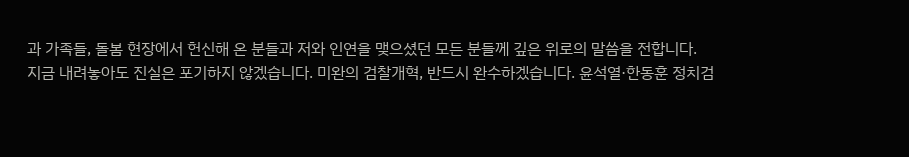과 가족들, 돌봄 현장에서 헌신해 온 분들과 저와 인연을 맺으셨던 모든 분들께 깊은 위로의 말씀을 전합니다.
지금 내려놓아도 진실은 포기하지 않겠습니다. 미완의 검찰개혁, 반드시 완수하겠습니다. 윤석열·한동훈 정치검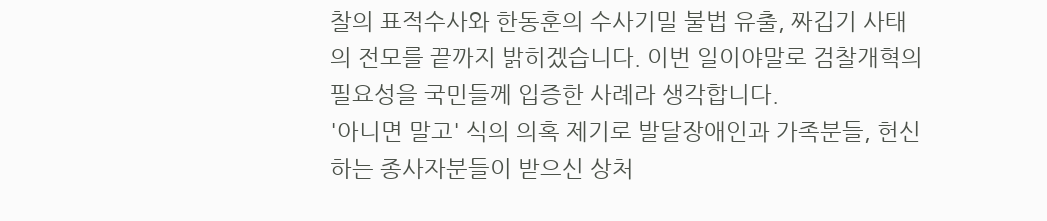찰의 표적수사와 한동훈의 수사기밀 불법 유출, 짜깁기 사태의 전모를 끝까지 밝히겠습니다. 이번 일이야말로 검찰개혁의 필요성을 국민들께 입증한 사례라 생각합니다.
'아니면 말고' 식의 의혹 제기로 발달장애인과 가족분들, 헌신하는 종사자분들이 받으신 상처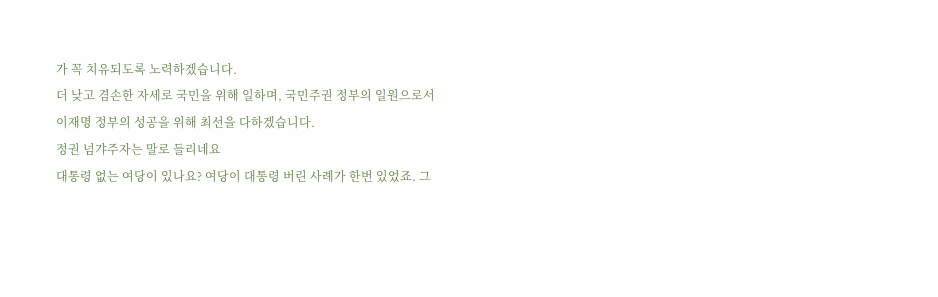가 꼭 치유되도록 노력하겠습니다.
더 낮고 겸손한 자세로 국민을 위해 일하며, 국민주권 정부의 일원으로서 이재명 정부의 성공을 위해 최선을 다하겠습니다.
정권 넘갸주자는 말로 들리네요
대통령 없는 여당이 있나요? 여당이 대통령 버린 사례가 한번 있었죠. 그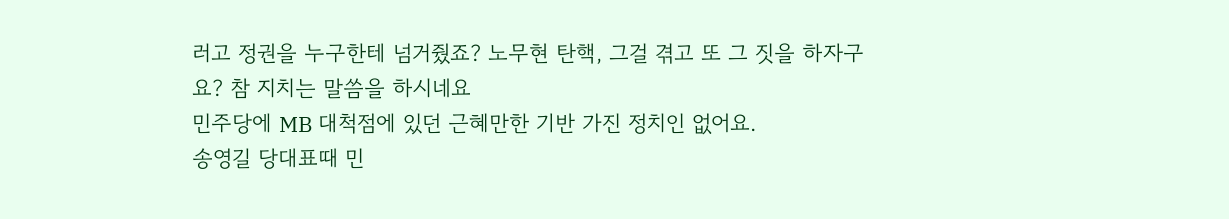러고 정권을 누구한테 넘거줬죠? 노무현 탄핵, 그걸 겪고 또 그 짓을 하자구요? 참 지치는 말씀을 하시네요
민주당에 MB 대척점에 있던 근혜만한 기반 가진 정치인 없어요.
송영길 당대표때 민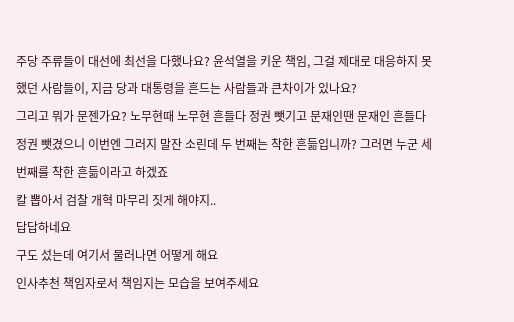주당 주류들이 대선에 최선을 다했나요? 윤석열을 키운 책임, 그걸 제대로 대응하지 못했던 사람들이, 지금 당과 대통령을 흔드는 사람들과 큰차이가 있나요?
그리고 뭐가 문젠가요? 노무현때 노무현 흔들다 정권 뺏기고 문재인땐 문재인 흔들다 정권 뺏겼으니 이번엔 그러지 말잔 소린데 두 번째는 착한 흔듦입니까? 그러면 누군 세 번째를 착한 흔듦이라고 하겠죠
칼 뽑아서 검찰 개혁 마무리 짓게 해야지..
답답하네요
구도 섰는데 여기서 물러나면 어떻게 해요
인사추천 책임자로서 책임지는 모습을 보여주세요